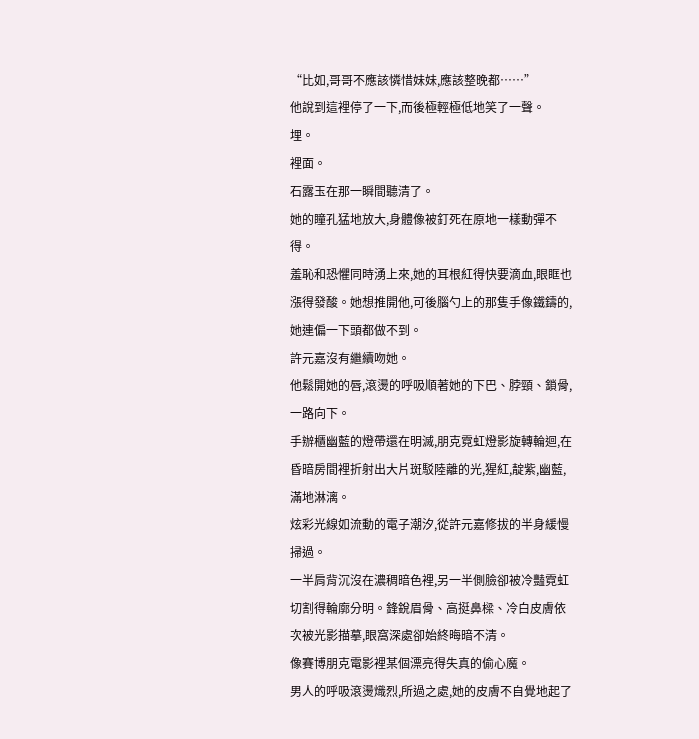“比如,哥哥不應該憐惜妹妹,應該整晚都……”
他說到這裡停了一下,而後極輕極低地笑了一聲。
埋。
裡面。
石露玉在那一瞬間聽清了。
她的瞳孔猛地放大,身體像被釘死在原地一樣動彈不得。
羞恥和恐懼同時湧上來,她的耳根紅得快要滴血,眼眶也漲得發酸。她想推開他,可後腦勺上的那隻手像鐵鑄的,她連偏一下頭都做不到。
許元嘉沒有繼續吻她。
他鬆開她的唇,滾燙的呼吸順著她的下巴、脖頸、鎖骨,一路向下。
手辦櫃幽藍的燈帶還在明滅,朋克霓虹燈影旋轉輪迴,在昏暗房間裡折射出大片斑駁陸離的光,猩紅,靛紫,幽藍,滿地淋漓。
炫彩光線如流動的電子潮汐,從許元嘉修拔的半身緩慢掃過。
一半肩背沉沒在濃稠暗色裡,另一半側臉卻被冷豔霓虹切割得輪廓分明。鋒銳眉骨、高挺鼻樑、冷白皮膚依次被光影描摹,眼窩深處卻始終晦暗不清。
像賽博朋克電影裡某個漂亮得失真的偷心魔。
男人的呼吸滾燙熾烈,所過之處,她的皮膚不自覺地起了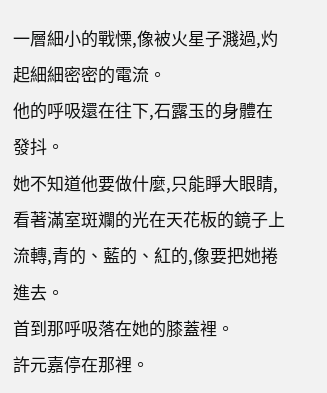一層細小的戰慄,像被火星子濺過,灼起細細密密的電流。
他的呼吸還在往下,石露玉的身體在發抖。
她不知道他要做什麼,只能睜大眼睛,看著滿室斑斕的光在天花板的鏡子上流轉,青的、藍的、紅的,像要把她捲進去。
首到那呼吸落在她的膝蓋裡。
許元嘉停在那裡。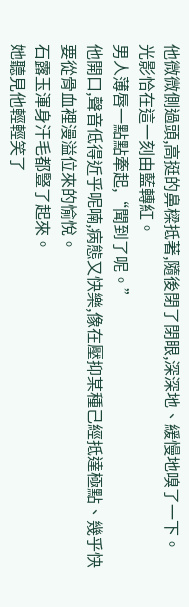他微微側過頭,高挺的鼻樑抵著,隨後閉了閉眼,深深地、緩慢地嗅了一下。
光影恰在這一刻由藍轉紅。
男人薄唇一點點牽起,“聞到了呢。”
他開口,聲音低得近乎呢喃,病態又快樂,像在壓抑某種己經抵達極點、幾乎快要從骨血裡漫溢位來的愉悅。
石露玉渾身汗毛都豎了起來。
她聽見他輕輕笑了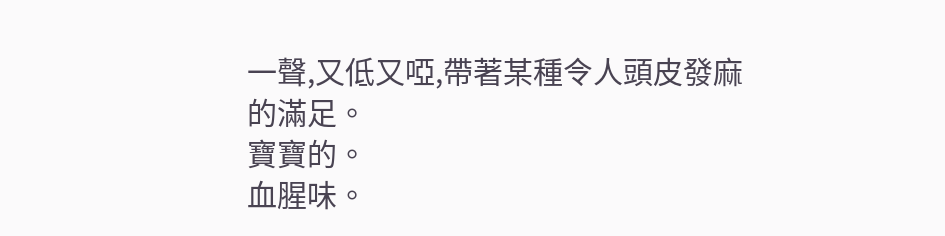一聲,又低又啞,帶著某種令人頭皮發麻的滿足。
寶寶的。
血腥味。